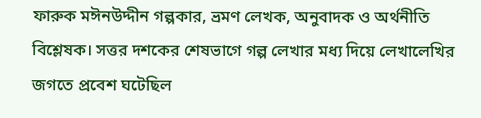ফারুক মঈনউদ্দীন গল্পকার, ভ্রমণ লেখক, অনুবাদক ও অর্থনীতি বিশ্লেষক। সত্তর দশকের শেষভাগে গল্প লেখার মধ্য দিয়ে লেখালেখির জগতে প্রবেশ ঘটেছিল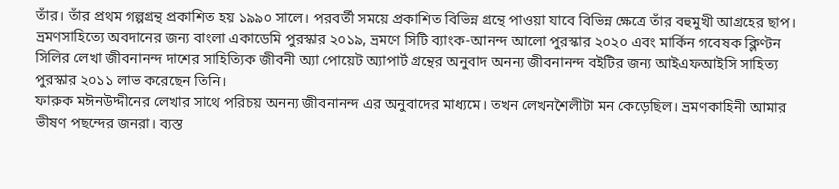তাঁর। তাঁর প্রথম গল্পগ্রন্থ প্রকাশিত হয় ১৯৯০ সালে। পরবর্তী সময়ে প্রকাশিত বিভিন্ন গ্রন্থে পাওয়া যাবে বিভিন্ন ক্ষেত্রে তাঁর বহুমুখী আগ্রহের ছাপ। ভ্রমণসাহিত্যে অবদানের জন্য বাংলা একাডেমি পুরস্কার ২০১৯, ভ্রমণে সিটি ব্যাংক-আনন্দ আলো পুরস্কার ২০২০ এবং মার্কিন গবেষক ক্লিণ্টন সিলির লেখা জীবনানন্দ দাশের সাহিত্যিক জীবনী অ্যা পোয়েট অ্যাপার্ট গ্রন্থের অনুবাদ অনন্য জীবনানন্দ বইটির জন্য আইএফআইসি সাহিত্য পুরস্কার ২০১১ লাভ করেছেন তিনি।
ফারুক মঈনউদ্দীনের লেখার সাথে পরিচয় অনন্য জীবনানন্দ এর অনুবাদের মাধ্যমে। তখন লেখনশৈলীটা মন কেড়েছিল। ভ্রমণকাহিনী আমার ভীষণ পছন্দের জনরা। ব্যস্ত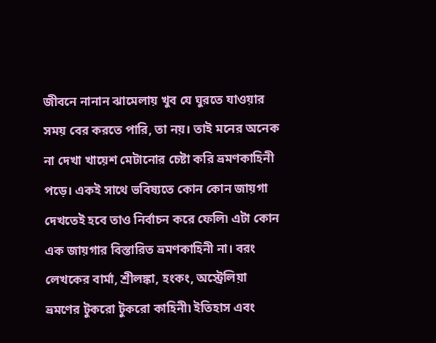জীবনে নানান ঝামেলায় খুব যে ঘুরতে যাওয়ার সময় বের করতে পারি, তা নয়। তাই মনের অনেক না দেখা খায়েশ মেটানোর চেষ্টা করি ভ্রমণকাহিনী পড়ে। একই সাথে ভবিষ্যতে কোন কোন জায়গা দেখতেই হবে তাও নির্বাচন করে ফেলি৷ এটা কোন এক জায়গার বিস্তারিত ভ্রমণকাহিনী না। বরং লেখকের বার্মা, শ্রীলঙ্কা, হংকং, অস্ট্রেলিয়া ভ্রমণের টুকরো টুকরো কাহিনী৷ ইতিহাস এবং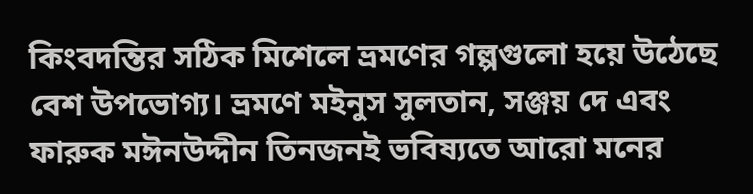কিংবদন্তির সঠিক মিশেলে ভ্রমণের গল্পগুলো হয়ে উঠেছে বেশ উপভোগ্য। ভ্রমণে মইনুস সুলতান, সঞ্জয় দে এবং ফারুক মঈনউদ্দীন তিনজনই ভবিষ্যতে আরো মনের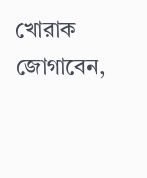খোরাক জোগাবেন,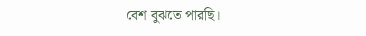বেশ বুঝতে পারছি।